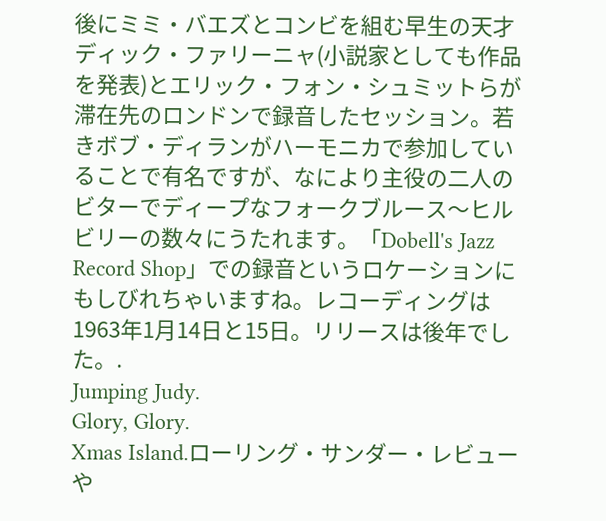後にミミ・バエズとコンビを組む早生の天才ディック・ファリーニャ(小説家としても作品を発表)とエリック・フォン・シュミットらが滞在先のロンドンで録音したセッション。若きボブ・ディランがハーモニカで参加していることで有名ですが、なにより主役の二人のビターでディープなフォークブルース〜ヒルビリーの数々にうたれます。「Dobell's Jazz Record Shop」での録音というロケーションにもしびれちゃいますね。レコーディングは1963年1月14日と15日。リリースは後年でした。.
Jumping Judy.
Glory, Glory.
Xmas Island.ローリング・サンダー・レビューや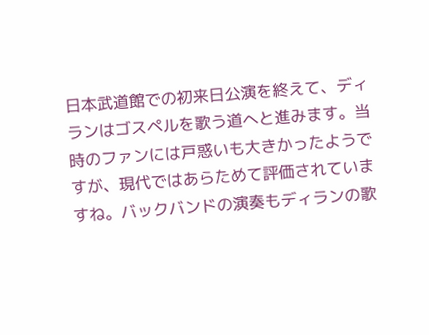日本武道館での初来日公演を終えて、ディランはゴスペルを歌う道へと進みます。当時のファンには戸惑いも大きかったようですが、現代ではあらためて評価されていますね。バックバンドの演奏もディランの歌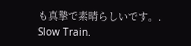も真摯で素晴らしいです。.
Slow Train.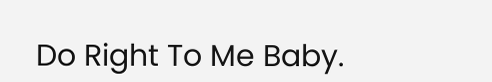Do Right To Me Baby.